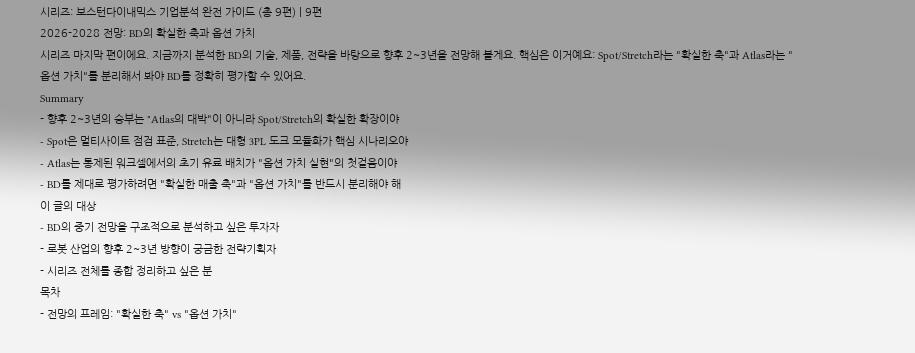시리즈: 보스턴다이내믹스 기업분석 완전 가이드 (총 9편) | 9편
2026-2028 전망: BD의 확실한 축과 옵션 가치
시리즈 마지막 편이에요. 지금까지 분석한 BD의 기술, 제품, 전략을 바탕으로 향후 2~3년을 전망해 볼게요. 핵심은 이거예요: Spot/Stretch라는 "확실한 축"과 Atlas라는 "옵션 가치"를 분리해서 봐야 BD를 정확히 평가할 수 있어요.
Summary
- 향후 2~3년의 승부는 "Atlas의 대박"이 아니라 Spot/Stretch의 확실한 확장이야
- Spot은 멀티사이트 점검 표준, Stretch는 대형 3PL 도크 모듈화가 핵심 시나리오야
- Atlas는 통제된 워크셀에서의 초기 유료 배치가 "옵션 가치 실현"의 첫걸음이야
- BD를 제대로 평가하려면 "확실한 매출 축"과 "옵션 가치"를 반드시 분리해야 해
이 글의 대상
- BD의 중기 전망을 구조적으로 분석하고 싶은 투자자
- 로봇 산업의 향후 2~3년 방향이 궁금한 전략기획자
- 시리즈 전체를 종합 정리하고 싶은 분
목차
- 전망의 프레임: "확실한 축" vs "옵션 가치"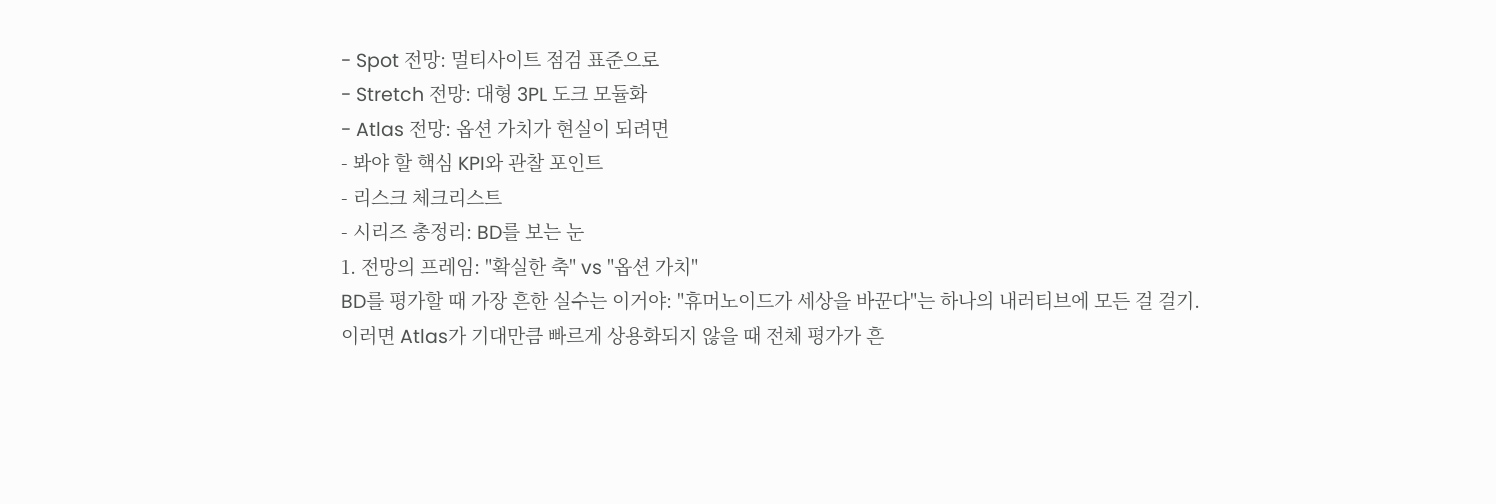- Spot 전망: 멀티사이트 점검 표준으로
- Stretch 전망: 대형 3PL 도크 모듈화
- Atlas 전망: 옵션 가치가 현실이 되려면
- 봐야 할 핵심 KPI와 관찰 포인트
- 리스크 체크리스트
- 시리즈 총정리: BD를 보는 눈
1. 전망의 프레임: "확실한 축" vs "옵션 가치"
BD를 평가할 때 가장 흔한 실수는 이거야: "휴머노이드가 세상을 바꾼다"는 하나의 내러티브에 모든 걸 걸기.
이러면 Atlas가 기대만큼 빠르게 상용화되지 않을 때 전체 평가가 흔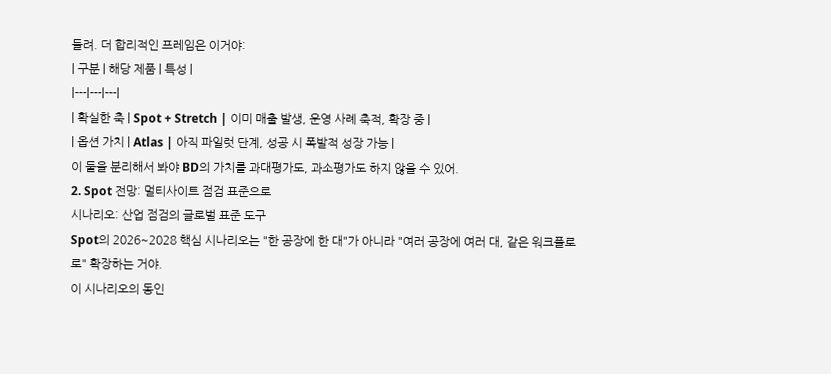들려. 더 합리적인 프레임은 이거야:
| 구분 | 해당 제품 | 특성 |
|---|---|---|
| 확실한 축 | Spot + Stretch | 이미 매출 발생, 운영 사례 축적, 확장 중 |
| 옵션 가치 | Atlas | 아직 파일럿 단계, 성공 시 폭발적 성장 가능 |
이 둘을 분리해서 봐야 BD의 가치를 과대평가도, 과소평가도 하지 않을 수 있어.
2. Spot 전망: 멀티사이트 점검 표준으로
시나리오: 산업 점검의 글로벌 표준 도구
Spot의 2026~2028 핵심 시나리오는 "한 공장에 한 대"가 아니라 "여러 공장에 여러 대, 같은 워크플로로" 확장하는 거야.
이 시나리오의 동인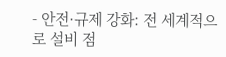- 안전·규제 강화: 전 세계적으로 설비 점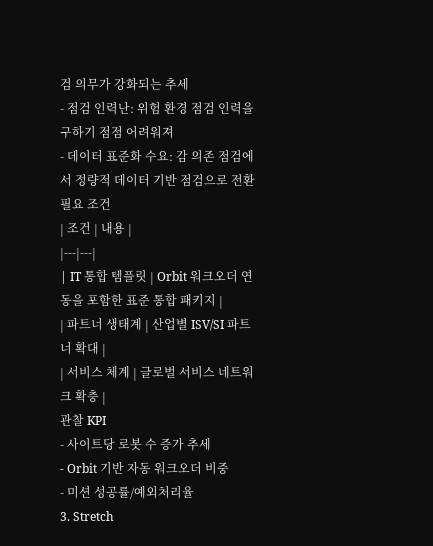검 의무가 강화되는 추세
- 점검 인력난: 위험 환경 점검 인력을 구하기 점점 어려워져
- 데이터 표준화 수요: 감 의존 점검에서 정량적 데이터 기반 점검으로 전환
필요 조건
| 조건 | 내용 |
|---|---|
| IT 통합 템플릿 | Orbit 워크오더 연동을 포함한 표준 통합 패키지 |
| 파트너 생태계 | 산업별 ISV/SI 파트너 확대 |
| 서비스 체계 | 글로벌 서비스 네트워크 확충 |
관찰 KPI
- 사이트당 로봇 수 증가 추세
- Orbit 기반 자동 워크오더 비중
- 미션 성공률/예외처리율
3. Stretch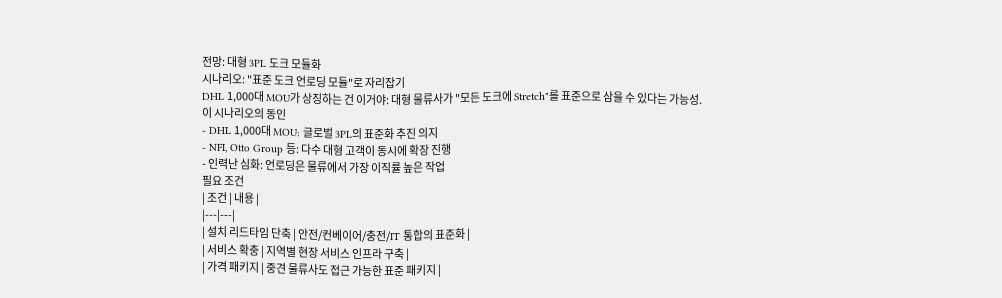전망: 대형 3PL 도크 모듈화
시나리오: "표준 도크 언로딩 모듈"로 자리잡기
DHL 1,000대 MOU가 상징하는 건 이거야: 대형 물류사가 "모든 도크에 Stretch"를 표준으로 삼을 수 있다는 가능성.
이 시나리오의 동인
- DHL 1,000대 MOU: 글로벌 3PL의 표준화 추진 의지
- NFI, Otto Group 등: 다수 대형 고객이 동시에 확장 진행
- 인력난 심화: 언로딩은 물류에서 가장 이직률 높은 작업
필요 조건
| 조건 | 내용 |
|---|---|
| 설치 리드타임 단축 | 안전/컨베이어/충전/IT 통합의 표준화 |
| 서비스 확충 | 지역별 현장 서비스 인프라 구축 |
| 가격 패키지 | 중견 물류사도 접근 가능한 표준 패키지 |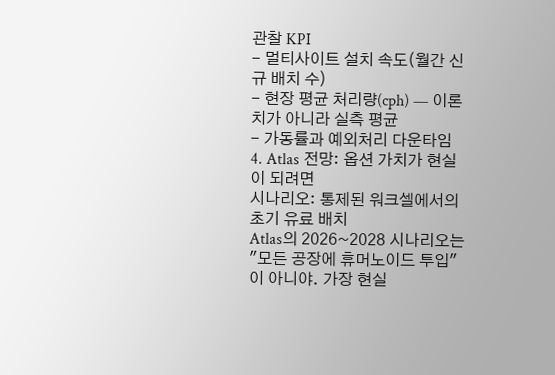관찰 KPI
- 멀티사이트 설치 속도(월간 신규 배치 수)
- 현장 평균 처리량(cph) — 이론치가 아니라 실측 평균
- 가동률과 예외처리 다운타임
4. Atlas 전망: 옵션 가치가 현실이 되려면
시나리오: 통제된 워크셀에서의 초기 유료 배치
Atlas의 2026~2028 시나리오는 "모든 공장에 휴머노이드 투입"이 아니야. 가장 현실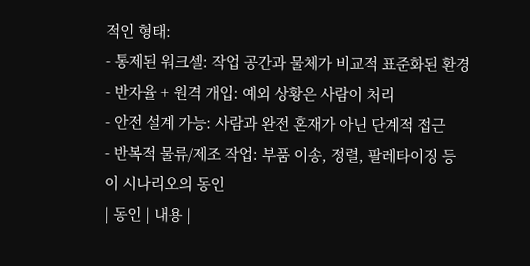적인 형태:
- 통제된 워크셀: 작업 공간과 물체가 비교적 표준화된 환경
- 반자율 + 원격 개입: 예외 상황은 사람이 처리
- 안전 설계 가능: 사람과 완전 혼재가 아닌 단계적 접근
- 반복적 물류/제조 작업: 부품 이송, 정렬, 팔레타이징 등
이 시나리오의 동인
| 동인 | 내용 |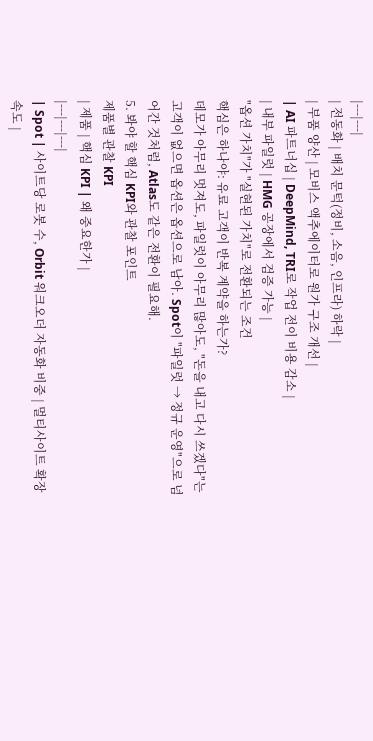|---|---|
| 전동화 | 배치 문턱(정비, 소음, 인프라) 하락 |
| 부품 양산 | 모비스 액추에이터로 원가 구조 개선 |
| AI 파트너십 | DeepMind, TRI로 작업 전이 비용 감소 |
| 내부 파일럿 | HMG 공장에서 검증 가능 |
"옵션 가치"가 "실현된 가치"로 전환되는 조건
핵심은 하나야: 유료 고객이 반복 계약을 하는가?
데모가 아무리 멋져도, 파일럿이 아무리 많아도, "돈을 내고 다시 쓰겠다"는 고객이 없으면 옵션은 옵션으로 남아. Spot이 "파일럿 → 정규 운영"으로 넘어간 것처럼, Atlas도 같은 전환이 필요해.
5. 봐야 할 핵심 KPI와 관찰 포인트
제품별 관찰 KPI
| 제품 | 핵심 KPI | 왜 중요한가 |
|---|---|---|
| Spot | 사이트당 로봇 수, Orbit 워크오더 자동화 비중 | 멀티사이트 확장 속도 |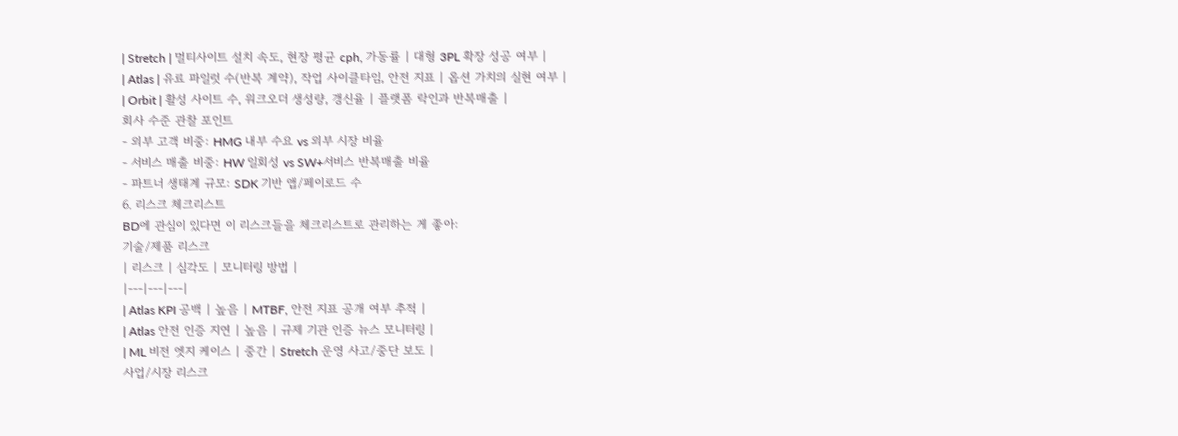| Stretch | 멀티사이트 설치 속도, 현장 평균 cph, 가동률 | 대형 3PL 확장 성공 여부 |
| Atlas | 유료 파일럿 수(반복 계약), 작업 사이클타임, 안전 지표 | 옵션 가치의 실현 여부 |
| Orbit | 활성 사이트 수, 워크오더 생성량, 갱신율 | 플랫폼 락인과 반복매출 |
회사 수준 관찰 포인트
- 외부 고객 비중: HMG 내부 수요 vs 외부 시장 비율
- 서비스 매출 비중: HW 일회성 vs SW+서비스 반복매출 비율
- 파트너 생태계 규모: SDK 기반 앱/페이로드 수
6. 리스크 체크리스트
BD에 관심이 있다면 이 리스크들을 체크리스트로 관리하는 게 좋아:
기술/제품 리스크
| 리스크 | 심각도 | 모니터링 방법 |
|---|---|---|
| Atlas KPI 공백 | 높음 | MTBF, 안전 지표 공개 여부 추적 |
| Atlas 안전 인증 지연 | 높음 | 규제 기관 인증 뉴스 모니터링 |
| ML 비전 엣지 케이스 | 중간 | Stretch 운영 사고/중단 보도 |
사업/시장 리스크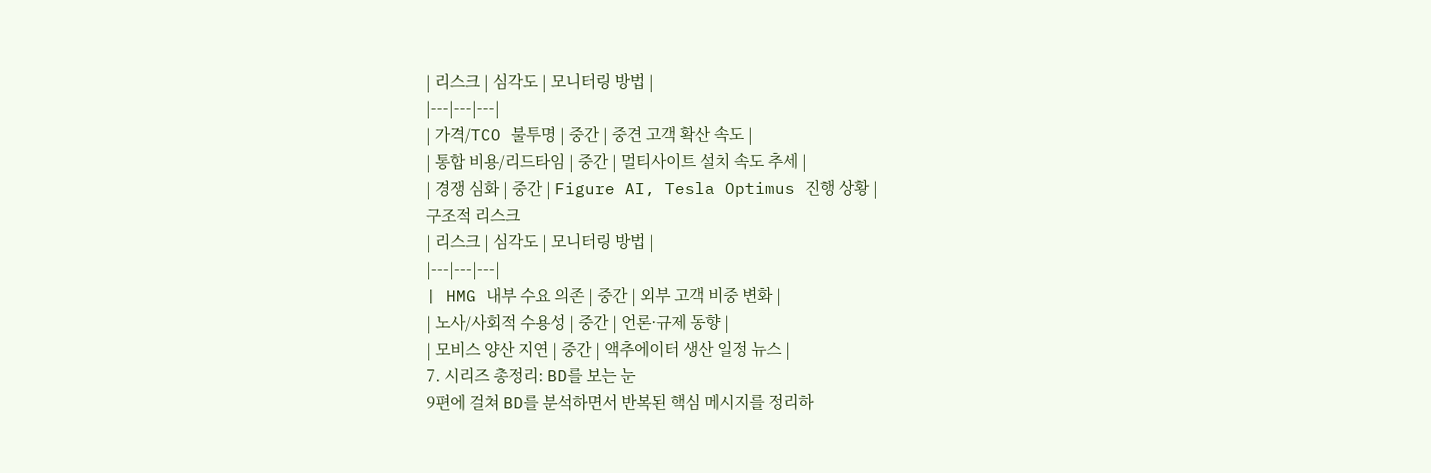| 리스크 | 심각도 | 모니터링 방법 |
|---|---|---|
| 가격/TCO 불투명 | 중간 | 중견 고객 확산 속도 |
| 통합 비용/리드타임 | 중간 | 멀티사이트 설치 속도 추세 |
| 경쟁 심화 | 중간 | Figure AI, Tesla Optimus 진행 상황 |
구조적 리스크
| 리스크 | 심각도 | 모니터링 방법 |
|---|---|---|
| HMG 내부 수요 의존 | 중간 | 외부 고객 비중 변화 |
| 노사/사회적 수용성 | 중간 | 언론·규제 동향 |
| 모비스 양산 지연 | 중간 | 액추에이터 생산 일정 뉴스 |
7. 시리즈 총정리: BD를 보는 눈
9편에 걸쳐 BD를 분석하면서 반복된 핵심 메시지를 정리하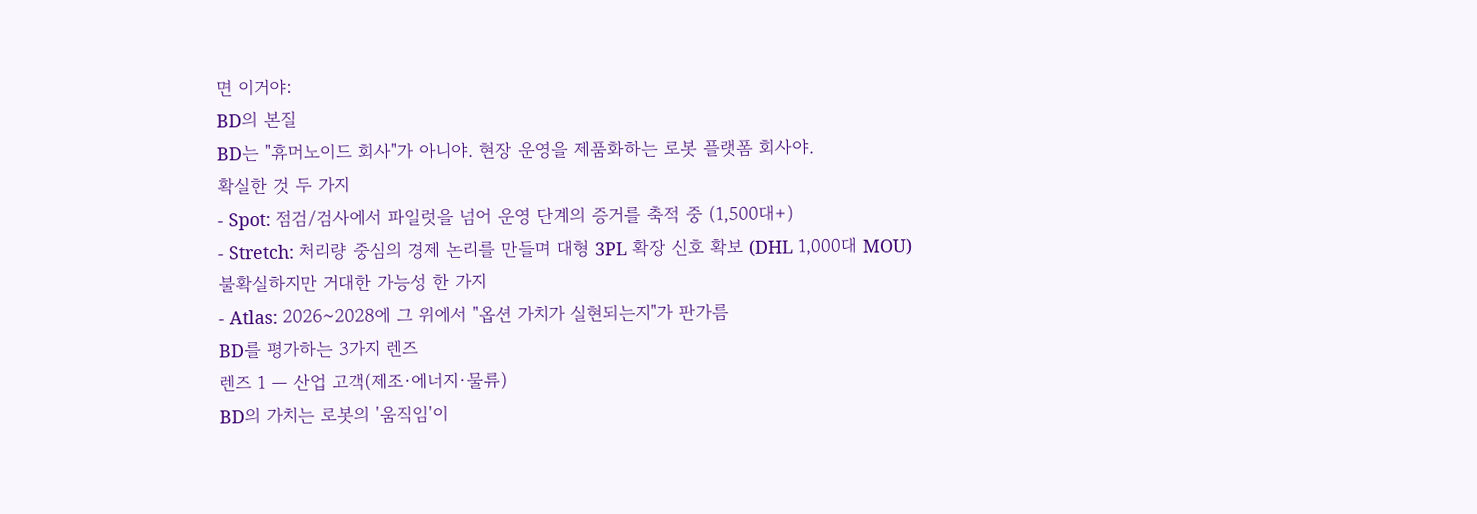면 이거야:
BD의 본질
BD는 "휴머노이드 회사"가 아니야. 현장 운영을 제품화하는 로봇 플랫폼 회사야.
확실한 것 두 가지
- Spot: 점검/검사에서 파일럿을 넘어 운영 단계의 증거를 축적 중 (1,500대+)
- Stretch: 처리량 중심의 경제 논리를 만들며 대형 3PL 확장 신호 확보 (DHL 1,000대 MOU)
불확실하지만 거대한 가능성 한 가지
- Atlas: 2026~2028에 그 위에서 "옵션 가치가 실현되는지"가 판가름
BD를 평가하는 3가지 렌즈
렌즈 1 — 산업 고객(제조·에너지·물류)
BD의 가치는 로봇의 '움직임'이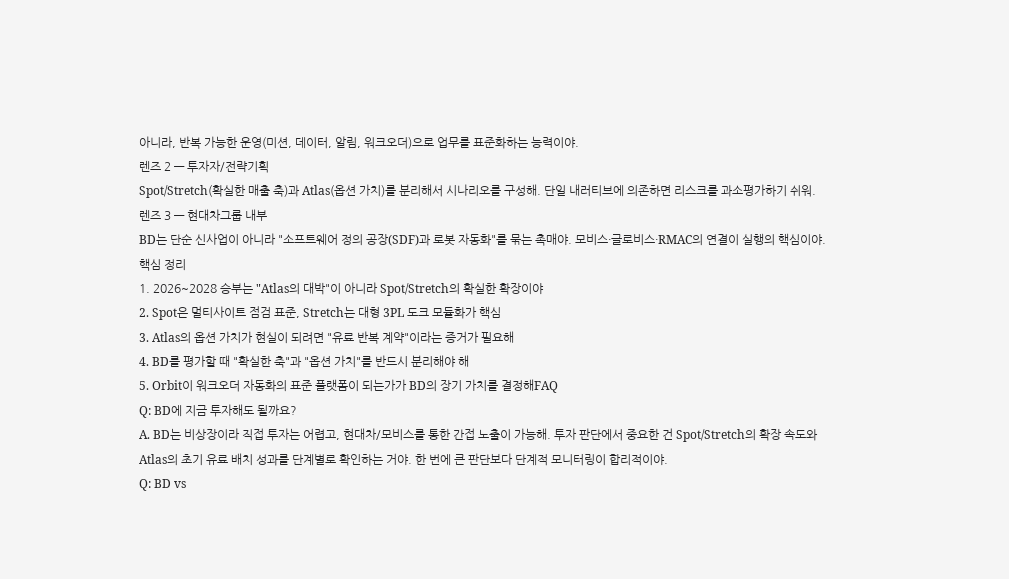아니라, 반복 가능한 운영(미션, 데이터, 알림, 워크오더)으로 업무를 표준화하는 능력이야.
렌즈 2 — 투자자/전략기획
Spot/Stretch(확실한 매출 축)과 Atlas(옵션 가치)를 분리해서 시나리오를 구성해. 단일 내러티브에 의존하면 리스크를 과소평가하기 쉬워.
렌즈 3 — 현대차그룹 내부
BD는 단순 신사업이 아니라 "소프트웨어 정의 공장(SDF)과 로봇 자동화"를 묶는 촉매야. 모비스·글로비스·RMAC의 연결이 실행의 핵심이야.
핵심 정리
1. 2026~2028 승부는 "Atlas의 대박"이 아니라 Spot/Stretch의 확실한 확장이야
2. Spot은 멀티사이트 점검 표준, Stretch는 대형 3PL 도크 모듈화가 핵심
3. Atlas의 옵션 가치가 현실이 되려면 "유료 반복 계약"이라는 증거가 필요해
4. BD를 평가할 때 "확실한 축"과 "옵션 가치"를 반드시 분리해야 해
5. Orbit이 워크오더 자동화의 표준 플랫폼이 되는가가 BD의 장기 가치를 결정해FAQ
Q: BD에 지금 투자해도 될까요?
A. BD는 비상장이라 직접 투자는 어렵고, 현대차/모비스를 통한 간접 노출이 가능해. 투자 판단에서 중요한 건 Spot/Stretch의 확장 속도와 Atlas의 초기 유료 배치 성과를 단계별로 확인하는 거야. 한 번에 큰 판단보다 단계적 모니터링이 합리적이야.
Q: BD vs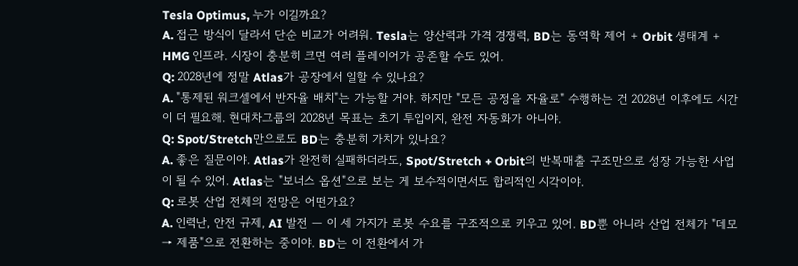Tesla Optimus, 누가 이길까요?
A. 접근 방식이 달라서 단순 비교가 어려워. Tesla는 양산력과 가격 경쟁력, BD는 동역학 제어 + Orbit 생태계 + HMG 인프라. 시장이 충분히 크면 여러 플레이어가 공존할 수도 있어.
Q: 2028년에 정말 Atlas가 공장에서 일할 수 있나요?
A. "통제된 워크셀에서 반자율 배치"는 가능할 거야. 하지만 "모든 공정을 자율로" 수행하는 건 2028년 이후에도 시간이 더 필요해. 현대차그룹의 2028년 목표는 초기 투입이지, 완전 자동화가 아니야.
Q: Spot/Stretch만으로도 BD는 충분히 가치가 있나요?
A. 좋은 질문이야. Atlas가 완전히 실패하더라도, Spot/Stretch + Orbit의 반복매출 구조만으로 성장 가능한 사업이 될 수 있어. Atlas는 "보너스 옵션"으로 보는 게 보수적이면서도 합리적인 시각이야.
Q: 로봇 산업 전체의 전망은 어떤가요?
A. 인력난, 안전 규제, AI 발전 — 이 세 가지가 로봇 수요를 구조적으로 키우고 있어. BD뿐 아니라 산업 전체가 "데모 → 제품"으로 전환하는 중이야. BD는 이 전환에서 가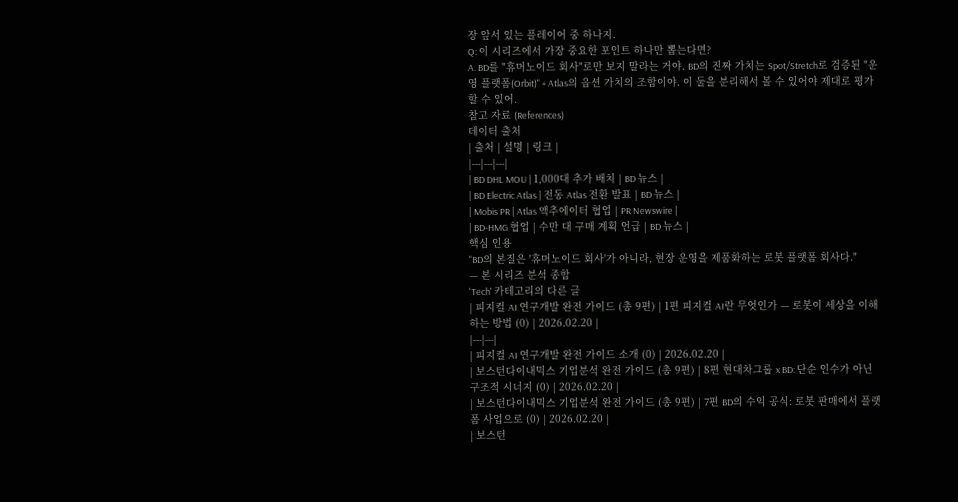장 앞서 있는 플레이어 중 하나지.
Q: 이 시리즈에서 가장 중요한 포인트 하나만 뽑는다면?
A. BD를 "휴머노이드 회사"로만 보지 말라는 거야. BD의 진짜 가치는 Spot/Stretch로 검증된 "운영 플랫폼(Orbit)" + Atlas의 옵션 가치의 조합이야. 이 둘을 분리해서 볼 수 있어야 제대로 평가할 수 있어.
참고 자료 (References)
데이터 출처
| 출처 | 설명 | 링크 |
|---|---|---|
| BD DHL MOU | 1,000대 추가 배치 | BD 뉴스 |
| BD Electric Atlas | 전동 Atlas 전환 발표 | BD 뉴스 |
| Mobis PR | Atlas 액추에이터 협업 | PR Newswire |
| BD-HMG 협업 | 수만 대 구매 계획 언급 | BD 뉴스 |
핵심 인용
"BD의 본질은 '휴머노이드 회사'가 아니라, 현장 운영을 제품화하는 로봇 플랫폼 회사다."
— 본 시리즈 분석 종합
'Tech' 카테고리의 다른 글
| 피지컬 AI 연구개발 완전 가이드 (총 9편) | 1편 피지컬 AI란 무엇인가 — 로봇이 세상을 이해하는 방법 (0) | 2026.02.20 |
|---|---|
| 피지컬 AI 연구개발 완전 가이드 소개 (0) | 2026.02.20 |
| 보스턴다이내믹스 기업분석 완전 가이드 (총 9편) | 8편 현대차그룹 x BD: 단순 인수가 아닌 구조적 시너지 (0) | 2026.02.20 |
| 보스턴다이내믹스 기업분석 완전 가이드 (총 9편) | 7편 BD의 수익 공식: 로봇 판매에서 플랫폼 사업으로 (0) | 2026.02.20 |
| 보스턴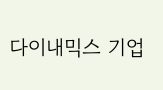다이내믹스 기업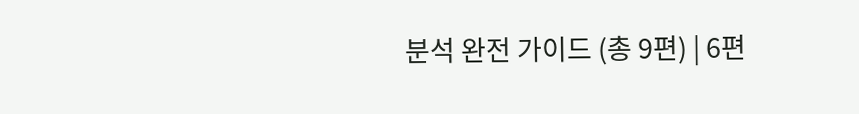분석 완전 가이드 (총 9편) | 6편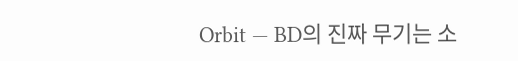Orbit — BD의 진짜 무기는 소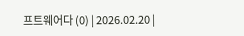프트웨어다 (0) | 2026.02.20 |